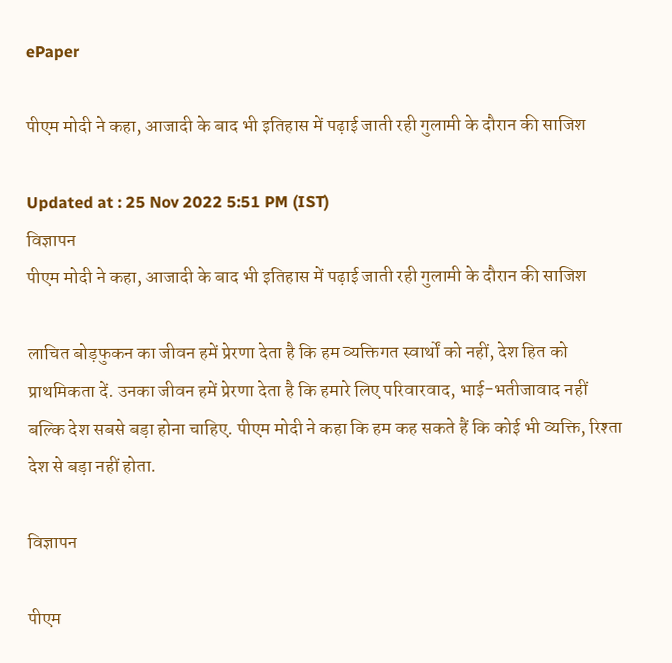ePaper

पीएम मोदी ने कहा, आजादी के बाद भी इतिहास में पढ़ाई जाती रही गुलामी के दौरान की साजिश

Updated at : 25 Nov 2022 5:51 PM (IST)
विज्ञापन
पीएम मोदी ने कहा, आजादी के बाद भी इतिहास में पढ़ाई जाती रही गुलामी के दौरान की साजिश

लाचित बोड़फुकन का जीवन हमें प्रेरणा देता है कि हम व्यक्तिगत स्वार्थों को नहीं, देश हित को प्राथमिकता दें. उनका जीवन हमें प्रेरणा देता है कि हमारे लिए परिवारवाद, भाई-भतीजावाद नहीं बल्कि देश सबसे बड़ा होना चाहिए. पीएम मोदी ने कहा कि हम कह सकते हैं कि कोई भी व्यक्ति, रिश्ता देश से बड़ा नहीं होता.

विज्ञापन

पीएम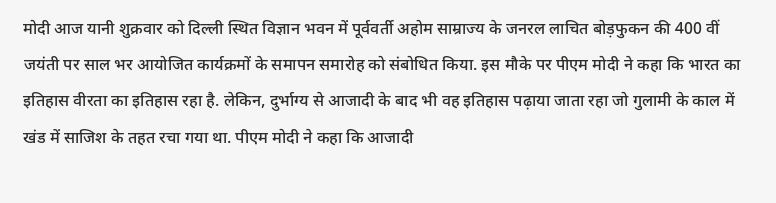मोदी आज यानी शुक्रवार को दिल्ली स्थित विज्ञान भवन में पूर्ववर्ती अहोम साम्राज्य के जनरल लाचित बोड़फुकन की 400 वीं जयंती पर साल भर आयोजित कार्यक्रमों के समापन समारोह को संबोधित किया. इस मौके पर पीएम मोदी ने कहा कि भारत का इतिहास वीरता का इतिहास रहा है. लेकिन, दुर्भाग्य से आजादी के बाद भी वह इतिहास पढ़ाया जाता रहा जो गुलामी के काल में खंड में साजिश के तहत रचा गया था. पीएम मोदी ने कहा कि आजादी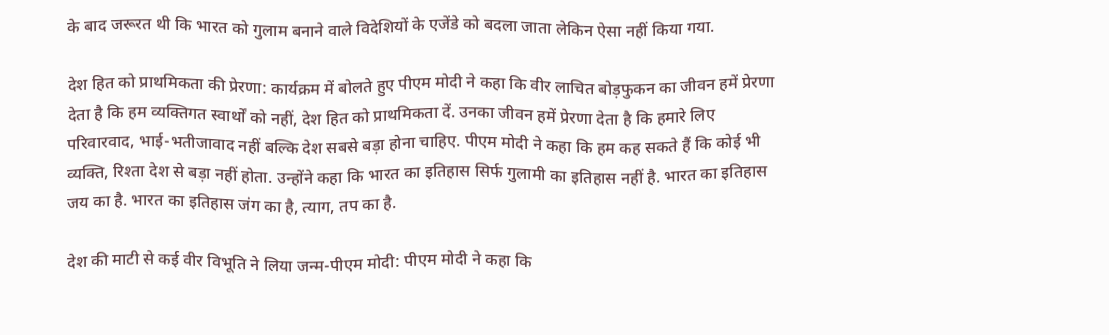के बाद जरूरत थी कि भारत को गुलाम बनाने वाले विदेशियों के एजेंडे को बदला जाता लेकिन ऐसा नहीं किया गया.

देश हित को प्राथमिकता की प्रेरणा: कार्यक्रम में बोलते हुए पीएम मोदी ने कहा कि वीर लाचित बोड़फुकन का जीवन हमें प्रेरणा देता है कि हम व्यक्तिगत स्वार्थों को नहीं, देश हित को प्राथमिकता दें. उनका जीवन हमें प्रेरणा देता है कि हमारे लिए परिवारवाद, भाई-भतीजावाद नहीं बल्कि देश सबसे बड़ा होना चाहिए. पीएम मोदी ने कहा कि हम कह सकते हैं कि कोई भी व्यक्ति, रिश्ता देश से बड़ा नहीं होता. उन्होंने कहा कि भारत का इतिहास सिर्फ गुलामी का इतिहास नहीं है. भारत का इतिहास जय का है. भारत का इतिहास जंग का है, त्याग, तप का है.

देश की माटी से कई वीर विभूति ने लिया जन्म-पीएम मोदी: पीएम मोदी ने कहा कि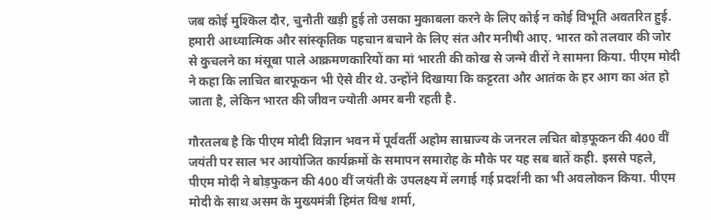जब कोई मुश्किल दौर, चुनौती खड़ी हुई तो उसका मुकाबला करने के लिए कोई न कोई विभूति अवतरित हुई. हमारी आध्यात्मिक और सांस्कृतिक पहचान बचाने के लिए संत और मनीषी आए. भारत को तलवार की जोर से कुचलने का मंसूबा पाले आक्रमणकारियों का मां भारती की कोख से जन्मे वीरों ने सामना किया. पीएम मोदी ने कहा कि लाचित बारफूकन भी ऐसे वीर थे. उन्होंने दिखाया कि कट्टरता और आतंक के हर आग का अंत हो जाता है, लेकिन भारत की जीवन ज्योती अमर बनी रहती है.

गौरतलब है कि पीएम मोदी विज्ञान भवन में पूर्ववर्ती अहोम साम्राज्य के जनरल लचित बोड़फूकन की 400 वीं जयंती पर साल भर आयोजित कार्यक्रमों के समापन समारोह के मौके पर यह सब बातें कही. इससे पहले, पीएम मोदी ने बोड़फुकन की 400 वीं जयंती के उपलक्ष्य में लगाई गई प्रदर्शनी का भी अवलोकन किया. पीएम मोदी के साथ असम के मुख्यमंत्री हिमंत विश्व शर्मा,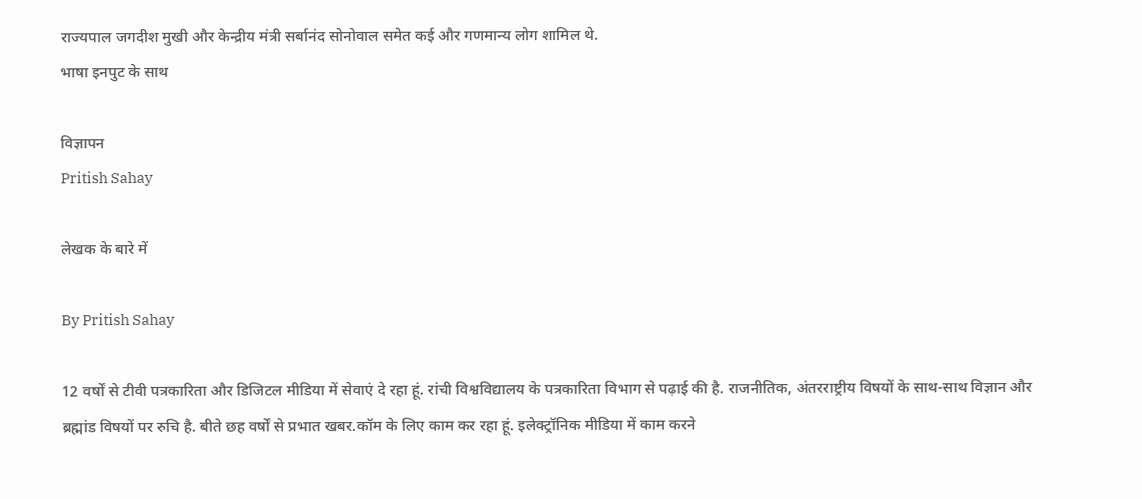राज्यपाल जगदीश मुखी और केन्द्रीय मंत्री सर्बानंद सोनोवाल समेत कई और गणमान्य लोग शामिल थे.
भाषा इनपुट के साथ

विज्ञापन
Pritish Sahay

लेखक के बारे में

By Pritish Sahay

12 वर्षों से टीवी पत्रकारिता और डिजिटल मीडिया में सेवाएं दे रहा हूं. रांची विश्वविद्यालय के पत्रकारिता विभाग से पढ़ाई की है. राजनीतिक, अंतरराष्ट्रीय विषयों के साथ-साथ विज्ञान और ब्रह्मांड विषयों पर रुचि है. बीते छह वर्षों से प्रभात खबर.कॉम के लिए काम कर रहा हूं. इलेक्ट्रॉनिक मीडिया में काम करने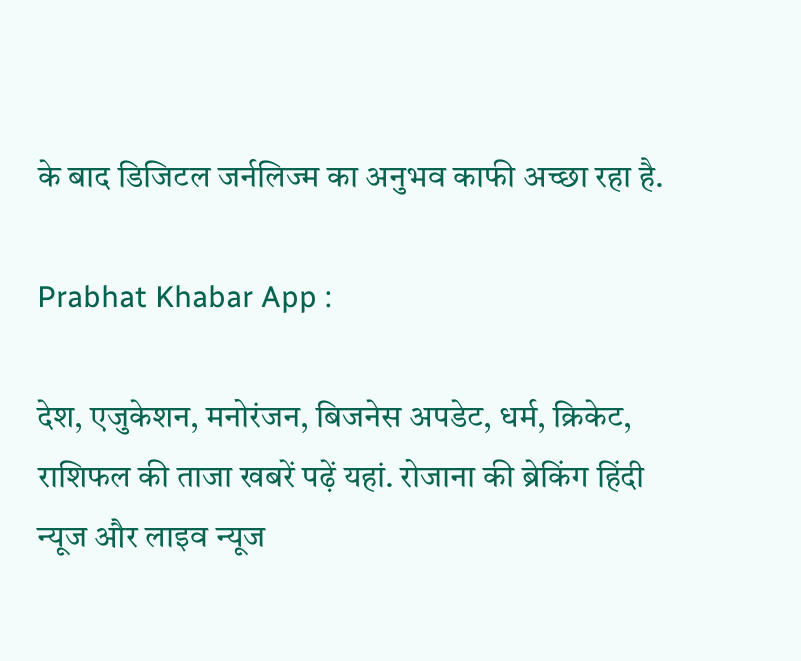के बाद डिजिटल जर्नलिज्म का अनुभव काफी अच्छा रहा है.

Prabhat Khabar App :

देश, एजुकेशन, मनोरंजन, बिजनेस अपडेट, धर्म, क्रिकेट, राशिफल की ताजा खबरें पढ़ें यहां. रोजाना की ब्रेकिंग हिंदी न्यूज और लाइव न्यूज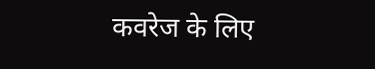कवरेज के लिए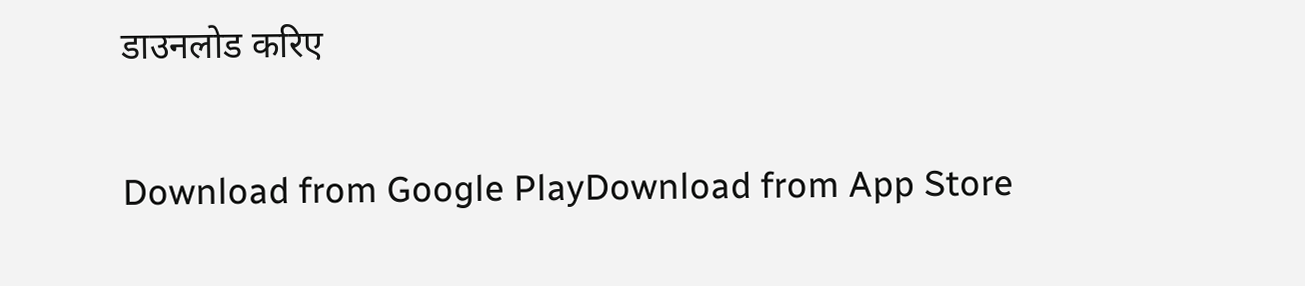डाउनलोड करिए

Download from Google PlayDownload from App Store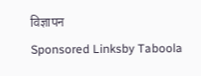विज्ञापन
Sponsored Linksby Taboola